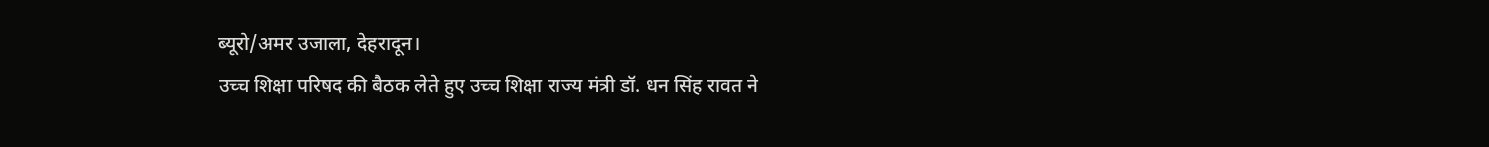ब्यूरो/अमर उजाला, देहरादून।
उच्च शिक्षा परिषद की बैठक लेते हुए उच्च शिक्षा राज्य मंत्री डॉ. धन सिंह रावत ने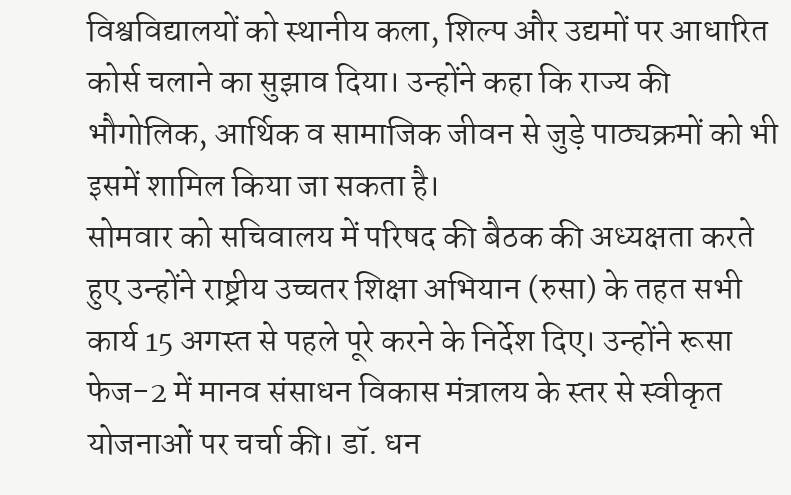विश्वविद्यालयों को स्थानीय कला, शिल्प और उद्यमों पर आधारित कोर्स चलाने का सुझाव दिया। उन्होंने कहा कि राज्य की भौगोलिक, आर्थिक व सामाजिक जीवन से जुड़े पाठ्यक्रमों को भी इसमें शामिल किया जा सकता है।
सोमवार को सचिवालय में परिषद की बैठक की अध्यक्षता करते हुए उन्होंने राष्ट्रीय उच्चतर शिक्षा अभियान (रुसा) के तहत सभी कार्य 15 अगस्त से पहले पूरे करने के निर्देश दिए। उन्होंने रूसा फेज-2 में मानव संसाधन विकास मंत्रालय के स्तर से स्वीकृत योजनाओं पर चर्चा की। डॉ. धन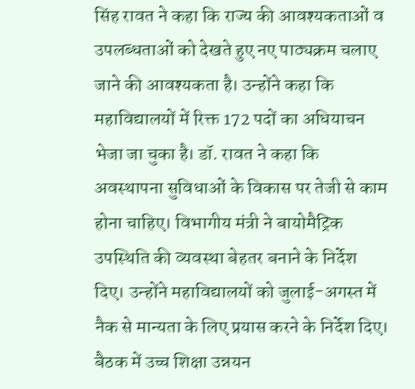सिंह रावत ने कहा कि राज्य की आवश्यकताओं व उपलब्धताओं को देखते हुए नए पाठ्यक्रम चलाए जाने की आवश्यकता है। उन्होंने कहा कि महाविद्यालयों में रिक्त 172 पदों का अधियाचन भेजा जा चुका है। डॉ. रावत ने कहा कि अवस्थापना सुविधाओं के विकास पर तेजी से काम होना चाहिए। विभागीय मंत्री ने बायोमैट्रिक उपस्थिति की व्यवस्था बेहतर बनाने के निर्देश दिए। उन्होंने महाविद्यालयों को जुलाई-अगस्त में नैक से मान्यता के लिए प्रयास करने के निर्देश दिए।
बैठक में उच्च शिक्षा उन्नयन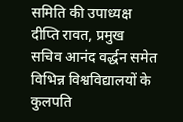समिति की उपाध्यक्ष दीप्ति रावत, प्रमुख सचिव आनंद वर्द्धन समेत विभिन्न विश्वविद्यालयों के कुलपति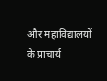और महाविद्यालयों के प्राचार्य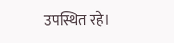उपस्थित रहे।